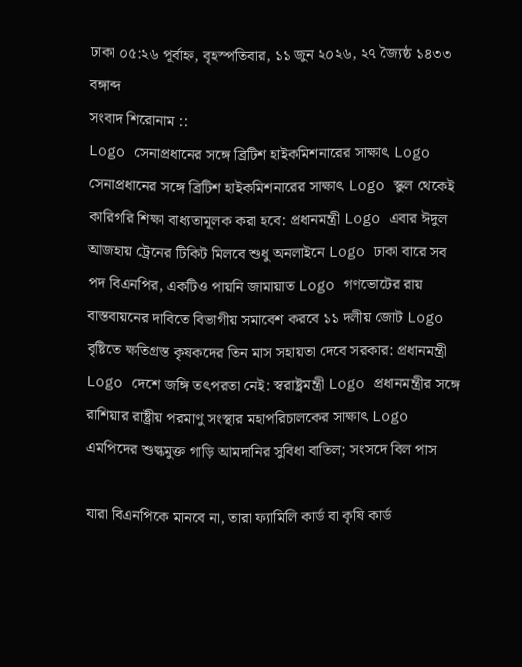ঢাকা ০৫:২৬ পূর্বাহ্ন, বৃহস্পতিবার, ১১ জুন ২০২৬, ২৭ জ্যৈষ্ঠ ১৪৩৩ বঙ্গাব্দ
সংবাদ শিরোনাম ::
Logo সেনাপ্রধানের সঙ্গে ব্রিটিশ হাইকমিশনারের সাক্ষাৎ Logo সেনাপ্রধানের সঙ্গে ব্রিটিশ হাইকমিশনারের সাক্ষাৎ Logo স্কুল থেকেই কারিগরি শিক্ষা বাধ্যতামূলক করা হবে: প্রধানমন্ত্রী Logo এবার ঈদুল আজহায় ট্রেনের টিকিট মিলবে শুধু অনলাইনে Logo ঢাকা বারে সব পদ বিএনপির, একটিও পায়নি জামায়াত Logo গণভোটের রায় বাস্তবায়নের দাবিতে বিভাগীয় সমাবেশ করবে ১১ দলীয় জোট Logo বৃষ্টিতে ক্ষতিগ্রস্ত কৃষকদের তিন মাস সহায়তা দেবে সরকার: প্রধানমন্ত্রী Logo দেশে জঙ্গি তৎপরতা নেই: স্বরাষ্ট্রমন্ত্রী Logo প্রধানমন্ত্রীর সঙ্গে রাশিয়ার রাষ্ট্রীয় পরমাণু সংস্থার মহাপরিচালকের সাক্ষাৎ Logo এমপিদের শুল্কমুক্ত গাড়ি আমদানির সুবিধা বাতিল; সংসদে বিল পাস

যারা বিএনপিকে মানবে না, তারা ফ্যামিলি কার্ড বা কৃষি কার্ড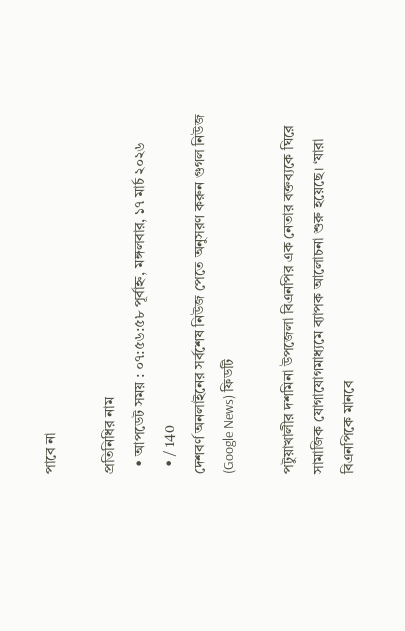পাবে না

প্রতিনিধির নাম
  • আপডেট সময় : ০৭:৫৬:৫৮ পূর্বাহ্ন, মঙ্গলবার, ১৭ মার্চ ২০২৬
  • / 140
দেশবর্ণ অনলাইনের সর্বশেষ নিউজ পেতে অনুসরণ করুন গুগল নিউজ (Google News) ফিডটি

পটুয়াখালীর দশমিনা উপজেলা বিএনপির এক নেতার বক্তব্যকে ঘিরে সামাজিক যোগাযোগমাধ্যমে ব্যাপক আলোচনা শুরু হয়েছে। ‘যারা বিএনপিকে মানবে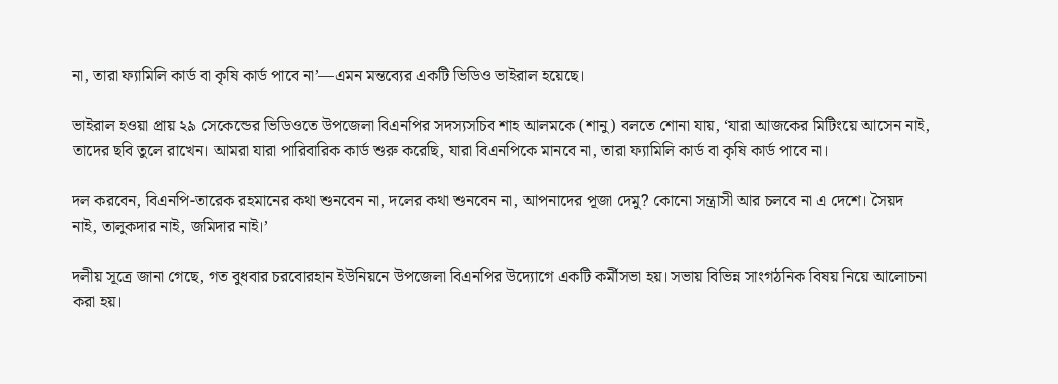না, তারা ফ্যামিলি কার্ড বা কৃষি কার্ড পাবে না’—এমন মন্তব্যের একটি ভিডিও ভাইরাল হয়েছে।

ভাইরাল হওয়া প্রায় ২৯ সেকেন্ডের ভিডিওতে উপজেলা বিএনপির সদস্যসচিব শাহ আলমকে (শানু) বলতে শোনা যায়, ‘যারা আজকের মিটিংয়ে আসেন নাই, তাদের ছবি তুলে রাখেন। আমরা যারা পারিবারিক কার্ড শুরু করেছি, যারা বিএনপিকে মানবে না, তারা ফ্যামিলি কার্ড বা কৃষি কার্ড পাবে না।

দল করবেন, বিএনপি-তারেক রহমানের কথা শুনবেন না, দলের কথা শুনবেন না, আপনাদের পূজা দেমু? কোনো সন্ত্রাসী আর চলবে না এ দেশে। সৈয়দ নাই, তালুকদার নাই, জমিদার নাই।’

দলীয় সূত্রে জানা গেছে, গত বুধবার চরবোরহান ইউনিয়নে উপজেলা বিএনপির উদ্যোগে একটি কর্মীসভা হয়। সভায় বিভিন্ন সাংগঠনিক বিষয় নিয়ে আলোচনা করা হয়।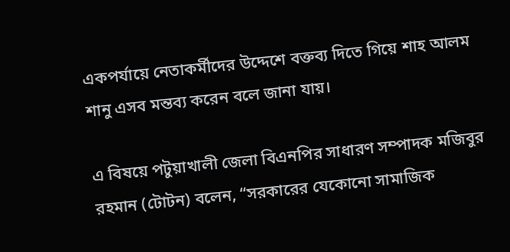একপর্যায়ে নেতাকর্মীদের উদ্দেশে বক্তব্য দিতে গিয়ে শাহ আলম শানু এসব মন্তব্য করেন বলে জানা যায়।

এ বিষয়ে পটুয়াখালী জেলা বিএনপির সাধারণ সম্পাদক মজিবুর রহমান (টোটন) বলেন, “সরকারের যেকোনো সামাজিক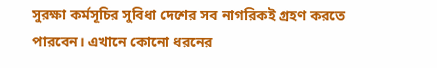সুরক্ষা কর্মসূচির সুবিধা দেশের সব নাগরিকই গ্রহণ করতে পারবেন। এখানে কোনো ধরনের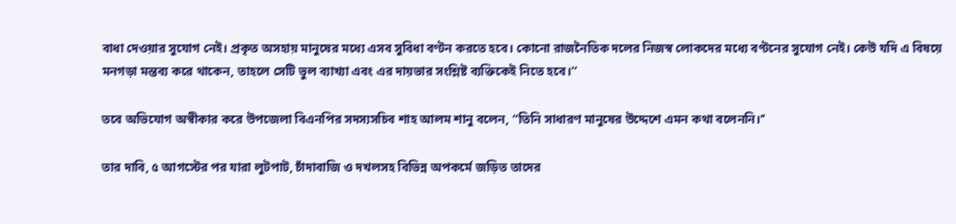বাধা দেওয়ার সুযোগ নেই। প্রকৃত অসহায় মানুষের মধ্যে এসব সুবিধা বণ্টন করতে হবে। কোনো রাজনৈতিক দলের নিজস্ব লোকদের মধ্যে বণ্টনের সুযোগ নেই। কেউ যদি এ বিষয়ে মনগড়া মন্তব্য করে থাকেন, তাহলে সেটি ভুল ব্যাখ্যা এবং এর দায়ভার সংশ্লিষ্ট ব্যক্তিকেই নিতে হবে।’’

তবে অভিযোগ অস্বীকার করে উপজেলা বিএনপির সদস্যসচিব শাহ আলম শানু বলেন, “তিনি সাধারণ মানুষের উদ্দেশে এমন কথা বলেননি।’’

তার দাবি, ৫ আগস্টের পর যারা লুটপাট, চাঁদাবাজি ও দখলসহ বিভিন্ন অপকর্মে জড়িত তাদের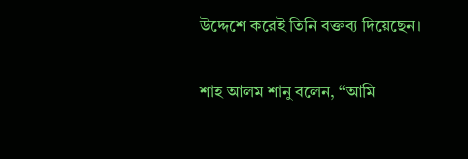উদ্দেশে করেই তিনি বক্তব্য দিয়েছেন।

শাহ আলম শানু বলেন, “আমি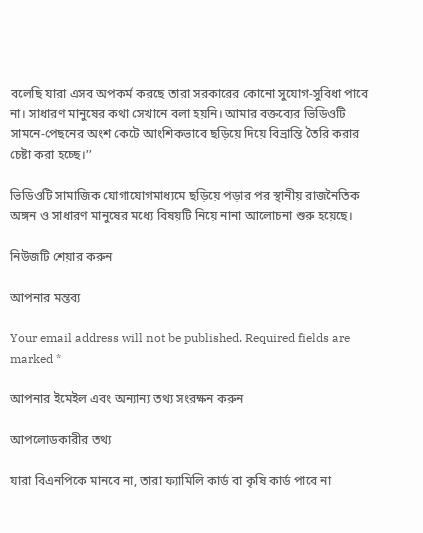বলেছি যারা এসব অপকর্ম করছে তারা সরকারের কোনো সুযোগ-সুবিধা পাবে না। সাধারণ মানুষের কথা সেখানে বলা হয়নি। আমার বক্তব্যের ভিডিওটি সামনে-পেছনের অংশ কেটে আংশিকভাবে ছড়িয়ে দিয়ে বিভ্রান্তি তৈরি করার চেষ্টা করা হচ্ছে।’’

ভিডিওটি সামাজিক যোগাযোগমাধ্যমে ছড়িয়ে পড়ার পর স্থানীয় রাজনৈতিক অঙ্গন ও সাধারণ মানুষের মধ্যে বিষয়টি নিয়ে নানা আলোচনা শুরু হয়েছে।

নিউজটি শেয়ার করুন

আপনার মন্তব্য

Your email address will not be published. Required fields are marked *

আপনার ইমেইল এবং অন্যান্য তথ্য সংরক্ষন করুন

আপলোডকারীর তথ্য

যারা বিএনপিকে মানবে না, তারা ফ্যামিলি কার্ড বা কৃষি কার্ড পাবে না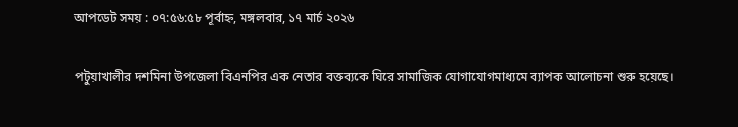আপডেট সময় : ০৭:৫৬:৫৮ পূর্বাহ্ন, মঙ্গলবার, ১৭ মার্চ ২০২৬

পটুয়াখালীর দশমিনা উপজেলা বিএনপির এক নেতার বক্তব্যকে ঘিরে সামাজিক যোগাযোগমাধ্যমে ব্যাপক আলোচনা শুরু হয়েছে।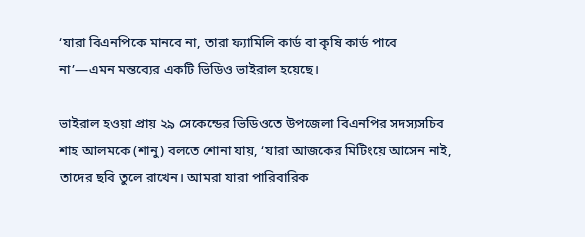‘যারা বিএনপিকে মানবে না, তারা ফ্যামিলি কার্ড বা কৃষি কার্ড পাবে না’—এমন মন্তব্যের একটি ভিডিও ভাইরাল হয়েছে।

ভাইরাল হওয়া প্রায় ২৯ সেকেন্ডের ভিডিওতে উপজেলা বিএনপির সদস্যসচিব শাহ আলমকে (শানু) বলতে শোনা যায়, ‘যারা আজকের মিটিংয়ে আসেন নাই, তাদের ছবি তুলে রাখেন। আমরা যারা পারিবারিক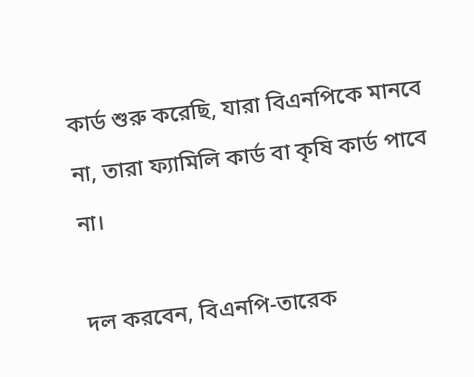কার্ড শুরু করেছি, যারা বিএনপিকে মানবে না, তারা ফ্যামিলি কার্ড বা কৃষি কার্ড পাবে না।

দল করবেন, বিএনপি-তারেক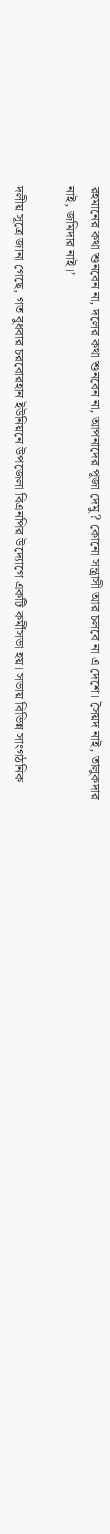রহমানের কথা শুনবেন না, দলের কথা শুনবেন না, আপনাদের পূজা দেমু? কোনো সন্ত্রাসী আর চলবে না এ দেশে। সৈয়দ নাই, তালুকদার নাই, জমিদার নাই।’

দলীয় সূত্রে জানা গেছে, গত বুধবার চরবোরহান ইউনিয়নে উপজেলা বিএনপির উদ্যোগে একটি কর্মীসভা হয়। সভায় বিভিন্ন সাংগঠনিক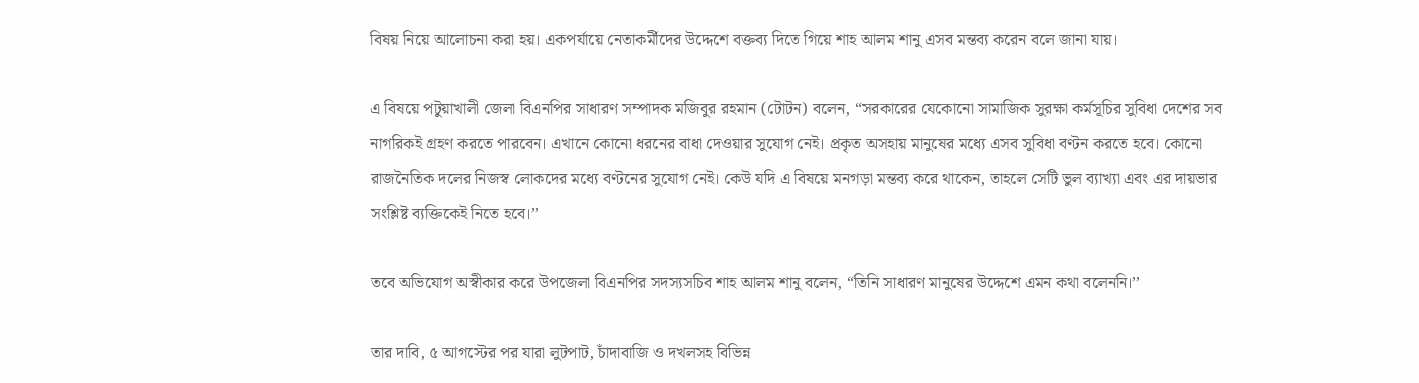বিষয় নিয়ে আলোচনা করা হয়। একপর্যায়ে নেতাকর্মীদের উদ্দেশে বক্তব্য দিতে গিয়ে শাহ আলম শানু এসব মন্তব্য করেন বলে জানা যায়।

এ বিষয়ে পটুয়াখালী জেলা বিএনপির সাধারণ সম্পাদক মজিবুর রহমান (টোটন) বলেন, “সরকারের যেকোনো সামাজিক সুরক্ষা কর্মসূচির সুবিধা দেশের সব নাগরিকই গ্রহণ করতে পারবেন। এখানে কোনো ধরনের বাধা দেওয়ার সুযোগ নেই। প্রকৃত অসহায় মানুষের মধ্যে এসব সুবিধা বণ্টন করতে হবে। কোনো রাজনৈতিক দলের নিজস্ব লোকদের মধ্যে বণ্টনের সুযোগ নেই। কেউ যদি এ বিষয়ে মনগড়া মন্তব্য করে থাকেন, তাহলে সেটি ভুল ব্যাখ্যা এবং এর দায়ভার সংশ্লিষ্ট ব্যক্তিকেই নিতে হবে।’’

তবে অভিযোগ অস্বীকার করে উপজেলা বিএনপির সদস্যসচিব শাহ আলম শানু বলেন, “তিনি সাধারণ মানুষের উদ্দেশে এমন কথা বলেননি।’’

তার দাবি, ৫ আগস্টের পর যারা লুটপাট, চাঁদাবাজি ও দখলসহ বিভিন্ন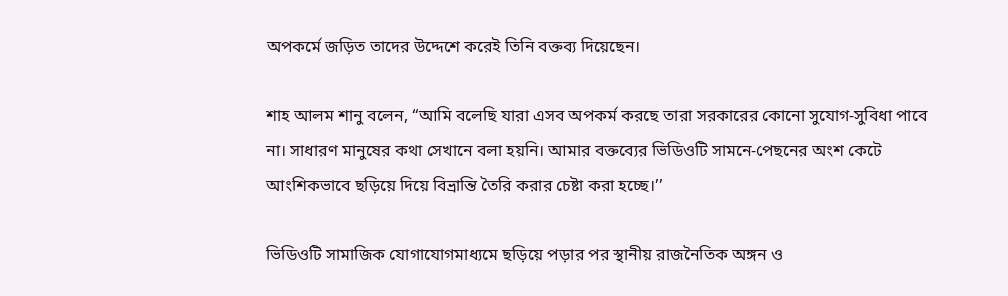অপকর্মে জড়িত তাদের উদ্দেশে করেই তিনি বক্তব্য দিয়েছেন।

শাহ আলম শানু বলেন, “আমি বলেছি যারা এসব অপকর্ম করছে তারা সরকারের কোনো সুযোগ-সুবিধা পাবে না। সাধারণ মানুষের কথা সেখানে বলা হয়নি। আমার বক্তব্যের ভিডিওটি সামনে-পেছনের অংশ কেটে আংশিকভাবে ছড়িয়ে দিয়ে বিভ্রান্তি তৈরি করার চেষ্টা করা হচ্ছে।’’

ভিডিওটি সামাজিক যোগাযোগমাধ্যমে ছড়িয়ে পড়ার পর স্থানীয় রাজনৈতিক অঙ্গন ও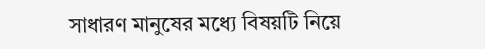সাধারণ মানুষের মধ্যে বিষয়টি নিয়ে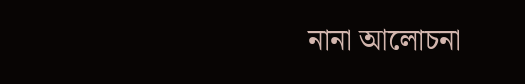নানা আলোচনা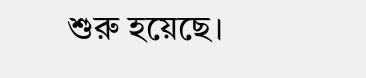শুরু হয়েছে।